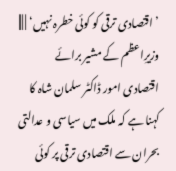’اقتصادی ترقی کو کوئی خطرہ نہیں‘ | |||
وزیرِاعظم کے مشیر برائے اقتصادی امور ڈاکٹر سلمان شاہ کا کہنا ہے کہ ملک میں سیاسی و عدالتی بحران سے اقتصادی ترقی پر کوئی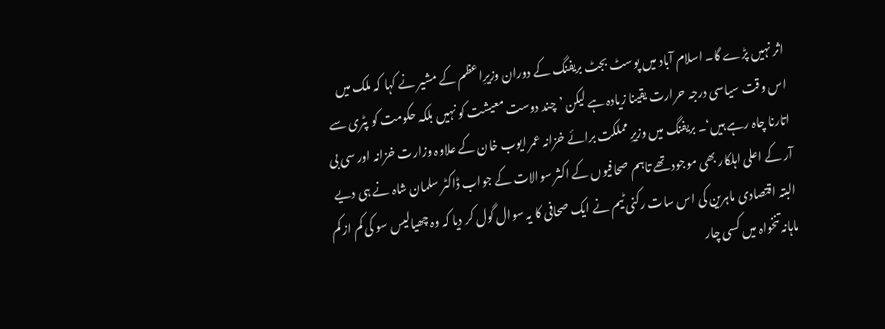اثر نہیں پڑے گا۔ اسلام آباد میں پوسٹ بجٹ بریفنگ کے دوران وزیرِاعظم کے مشیر نے کہا کہ ملک میں اس وقت سیاسی درجہ حرارت یقینا زیادہ ہے لیکن ’چند دوست معیشت کو نہیں بلکہ حکومت کو پٹری سے اتارنا چاہ رہے ہیں‘۔ بریفنگ میں وزیرِ مملکت برائے خزانہ عمر ایوب خان کے علاوہ وزارت خزانہ اور سی بی آر کے اعلی اہلکار بھی موجود تھے تاہم صحافیوں کے اکثر سوالات کے جواب ڈاکٹر سلمان شاہ نے ہی دیے البتہ اقتصادی ماہرین کی اس سات رکنی ٹیم نے ایک صحافی کا یہ سوال گول کر دیا کہ وہ چھیالیس سو کی کم از کم ماہانہ تنخواہ میں کسی چار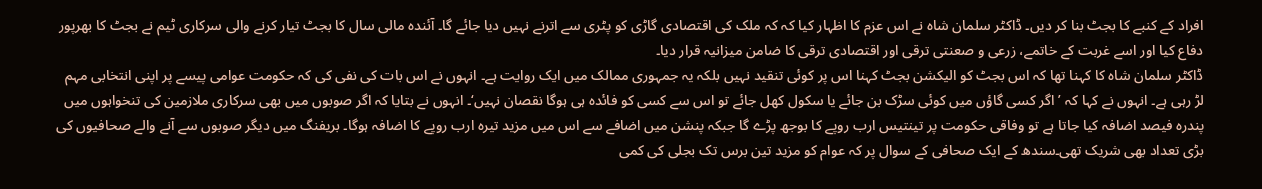افراد کے کنبے کا بجٹ بنا کر دیں۔ ڈاکٹر سلمان شاہ نے اس عزم کا اظہار کیا کہ کہ ملک کی اقتصادی گاڑی کو پٹری سے اترنے نہیں دیا جائے گا۔ آئندہ مالی سال کا بجٹ تیار کرنے والی سرکاری ٹیم نے بجٹ کا بھرپور دفاع کیا اور اسے غربت کے خاتمے، زرعی و صعنتی ترقی اور اقتصادی ترقی کا ضامن میزانیہ قرار دیا۔
ڈاکٹر سلمان شاہ کا کہنا تھا کہ اس بجٹ کو الیکشن بجٹ کہنا اس پر کوئی تنقید نہیں بلکہ یہ جمہوری ممالک میں ایک روایت ہے۔ انہوں نے اس بات کی نفی کی کہ حکومت عوامی پیسے پر اپنی انتخابی مہم لڑ رہی ہے۔ انہوں نے کہا کہ ’اگر کسی گاؤں میں کوئی سڑک بن جائے یا سکول کھل جائے تو اس سے کسی کو فائدہ ہی ہوگا نقصان نہیں‘۔ انہوں نے بتایا کہ اگر صوبوں میں بھی سرکاری ملازمین کی تنخواہوں میں پندرہ فیصد اضافہ کیا جاتا ہے تو وفاقی حکومت پر تینتیس ارب روپے کا بوجھ پڑے گا جبکہ پنشن میں اضافے سے اس میں مزید تیرہ ارب روپے کا اضافہ ہوگا۔ بریفنگ میں دیگر صوبوں سے آنے والے صحافیوں کی بڑی تعداد بھی شریک تھی۔سندھ کے ایک صحافی کے سوال پر کہ عوام کو مزید تین برس تک بجلی کی کمی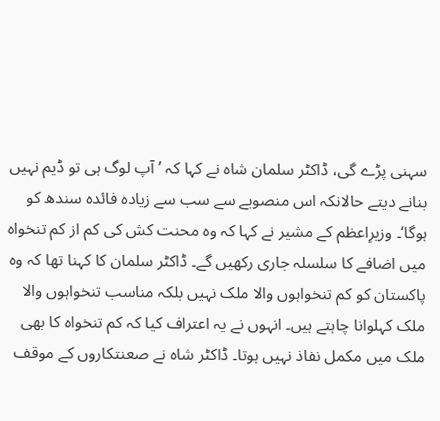سہنی پڑے گی، ڈاکٹر سلمان شاہ نے کہا کہ ’ آپ لوگ ہی تو ڈیم نہیں بنانے دیتے حالانکہ اس منصوبے سے سب سے زیادہ فائدہ سندھ کو ہوگا‘۔ وزیرِاعظم کے مشیر نے کہا کہ وہ محنت کش کی کم از کم تنخواہ میں اضافے کا سلسلہ جاری رکھیں گے۔ ڈاکٹر سلمان کا کہنا تھا کہ وہ پاکستان کو کم تنخواہوں والا ملک نہیں بلکہ مناسب تنخواہوں والا ملک کہلوانا چاہتے ہیں۔ انہوں نے یہ اعتراف کیا کہ کم تنخواہ کا بھی ملک میں مکمل نفاذ نہیں ہوتا۔ ڈاکٹر شاہ نے صعنتکاروں کے موقف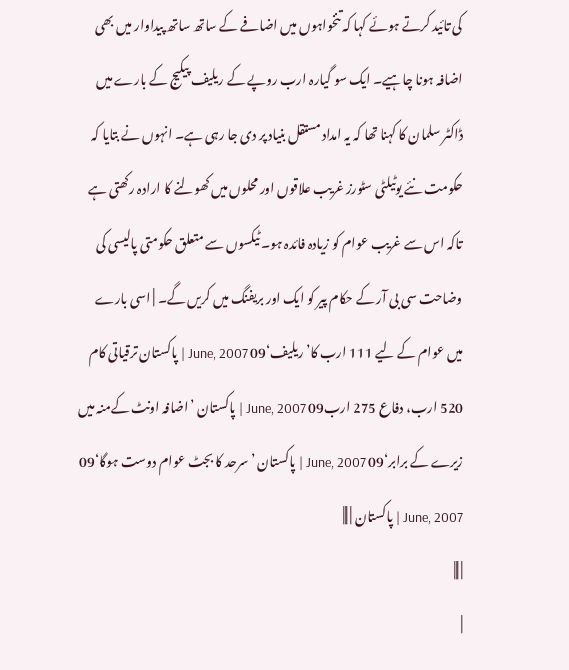کی تائید کرتے ہوئے کہا کہ تنخواہوں میں اضافے کے ساتھ ساتھ پیداوار میں بھی اضافہ ہونا چاہیے۔ ایک سو گیارہ ارب روپے کے ریلیف پیکیج کے بارے میں ڈاکٹر سلمان کا کہنا تھا کہ یہ امداد مستقل بنیاد پر دی جا رہی ہے۔ انہوں نے بتایا کہ حکومت نئے یوٹیلٹی سٹورز غریب علاقوں اور محلوں میں کھولنے کا ارادہ رکھتی ہے تاکہ اس سے غریب عوام کو زیادہ فائدہ ہو۔ ٹیکسوں سے متعلق حکومتی پالیسی کی وضاحت سی بی آر کے حکام پیر کو ایک اور بریفنگ میں کریں گے۔ | اسی بارے میں عوام کے لیے 111 ارب کا’ریلیف‘09 June, 2007 | پاکستان ترقیاتی کام 520 ارب، دفاع 275 ارب09 June, 2007 | پاکستان ’اضافہ اونٹ کےمنہ میں زیرے کے برابر‘09 June, 2007 | پاکستان ’سرحد کا بجٹ عوام دوست ہوگا‘09 June, 2007 | پاکستان | |||
| |||
|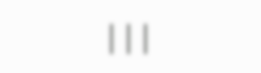|||